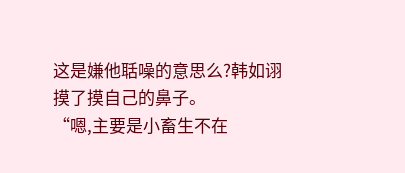这是嫌他聒噪的意思么?韩如诩摸了摸自己的鼻子。
“嗯,主要是小畜生不在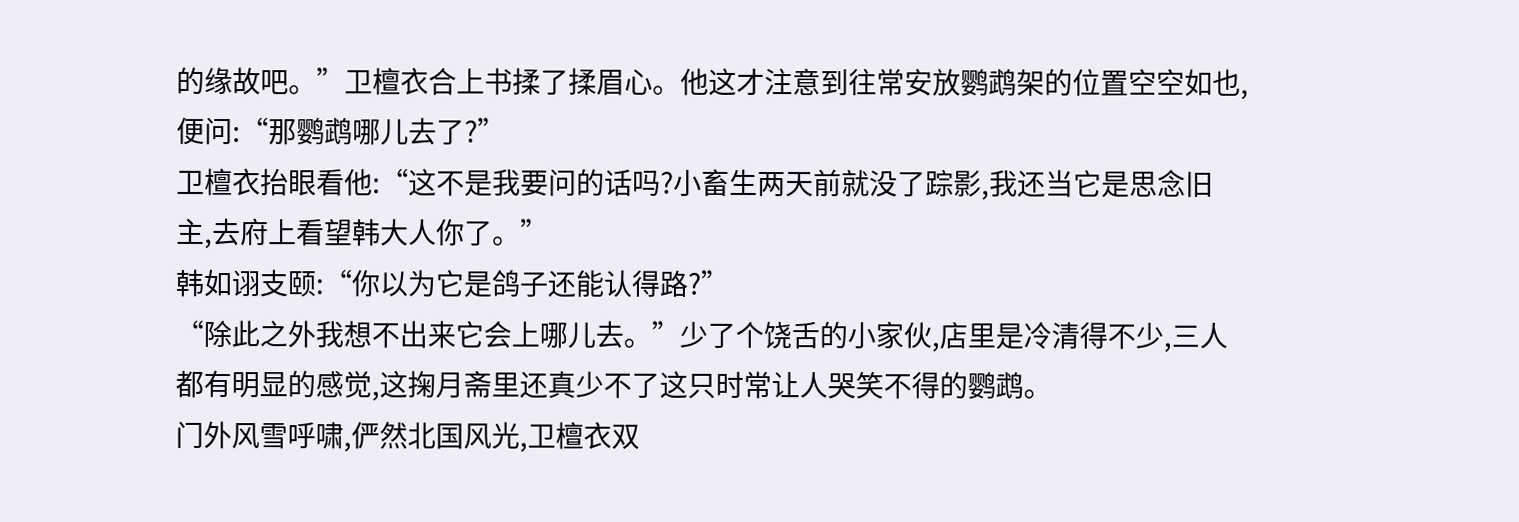的缘故吧。”卫檀衣合上书揉了揉眉心。他这才注意到往常安放鹦鹉架的位置空空如也,便问:“那鹦鹉哪儿去了?”
卫檀衣抬眼看他:“这不是我要问的话吗?小畜生两天前就没了踪影,我还当它是思念旧主,去府上看望韩大人你了。”
韩如诩支颐:“你以为它是鸽子还能认得路?”
“除此之外我想不出来它会上哪儿去。”少了个饶舌的小家伙,店里是冷清得不少,三人都有明显的感觉,这掬月斋里还真少不了这只时常让人哭笑不得的鹦鹉。
门外风雪呼啸,俨然北国风光,卫檀衣双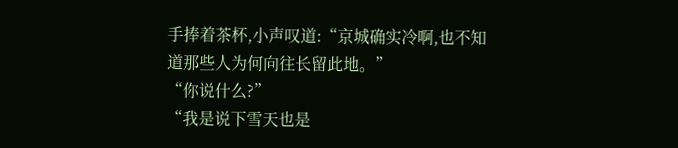手捧着茶杯,小声叹道:“京城确实冷啊,也不知道那些人为何向往长留此地。”
“你说什么?”
“我是说下雪天也是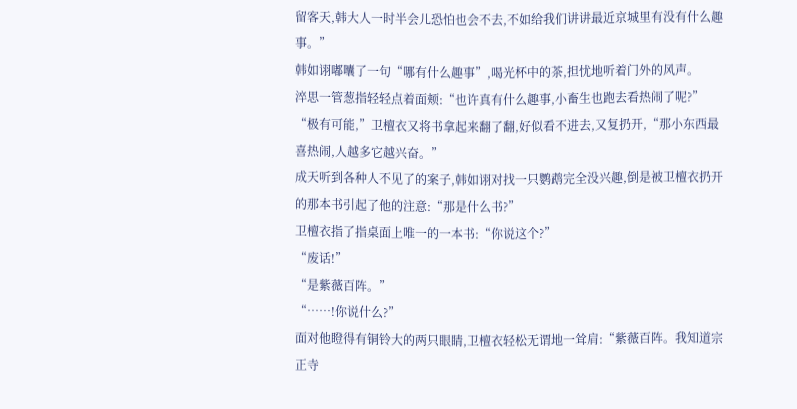留客天,韩大人一时半会儿恐怕也会不去,不如给我们讲讲最近京城里有没有什么趣事。”
韩如诩嘟囔了一句“哪有什么趣事”,喝光杯中的茶,担忧地听着门外的风声。
淬思一管葱指轻轻点着面颊:“也许真有什么趣事,小畜生也跑去看热闹了呢?”
“极有可能,”卫檀衣又将书拿起来翻了翻,好似看不进去,又复扔开,“那小东西最喜热闹,人越多它越兴奋。”
成天听到各种人不见了的案子,韩如诩对找一只鹦鹉完全没兴趣,倒是被卫檀衣扔开的那本书引起了他的注意:“那是什么书?”
卫檀衣指了指桌面上唯一的一本书:“你说这个?”
“废话!”
“是紫薇百阵。”
“……!你说什么?”
面对他瞪得有铜铃大的两只眼睛,卫檀衣轻松无谓地一耸肩:“紫薇百阵。我知道宗正寺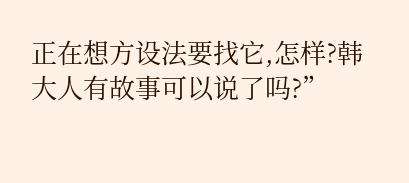正在想方设法要找它,怎样?韩大人有故事可以说了吗?”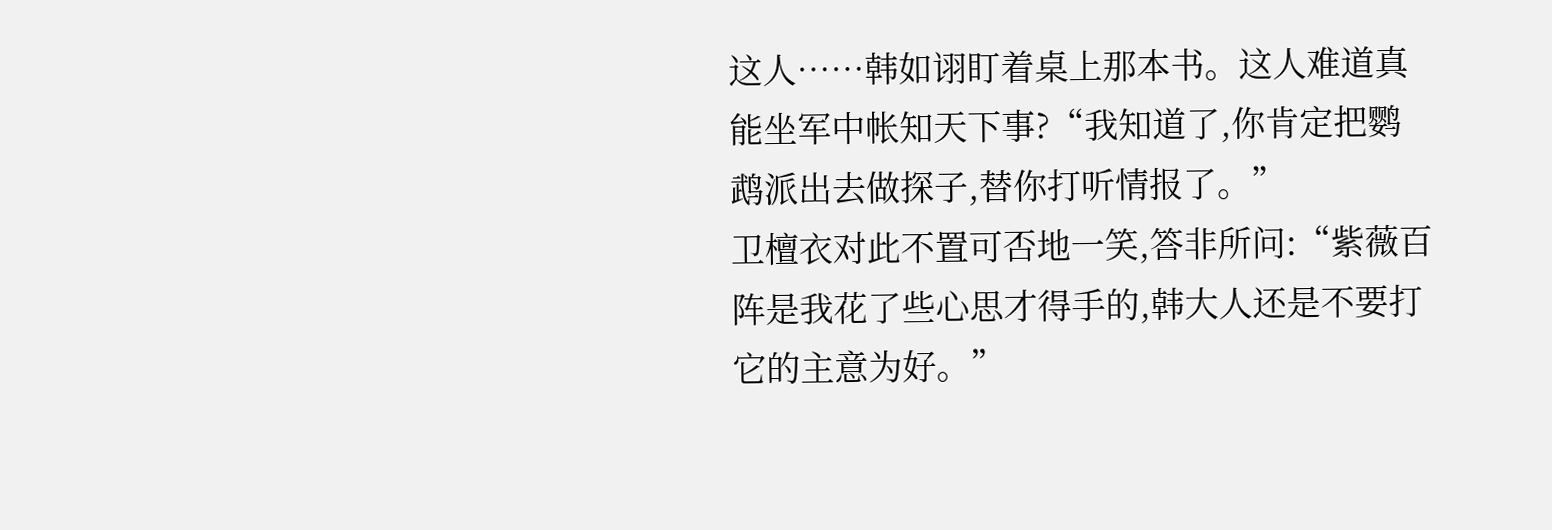这人……韩如诩盯着桌上那本书。这人难道真能坐军中帐知天下事?“我知道了,你肯定把鹦鹉派出去做探子,替你打听情报了。”
卫檀衣对此不置可否地一笑,答非所问:“紫薇百阵是我花了些心思才得手的,韩大人还是不要打它的主意为好。”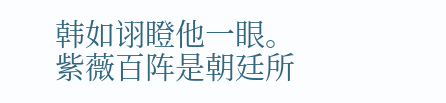韩如诩瞪他一眼。紫薇百阵是朝廷所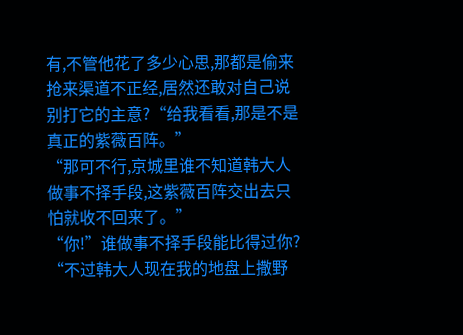有,不管他花了多少心思,那都是偷来抢来渠道不正经,居然还敢对自己说别打它的主意?“给我看看,那是不是真正的紫薇百阵。”
“那可不行,京城里谁不知道韩大人做事不择手段,这紫薇百阵交出去只怕就收不回来了。”
“你!”谁做事不择手段能比得过你?
“不过韩大人现在我的地盘上撒野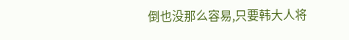倒也没那么容易,只要韩大人将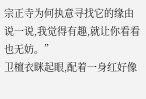宗正寺为何执意寻找它的缘由说一说,我觉得有趣,就让你看看也无妨。”
卫檀衣眯起眼,配着一身红好像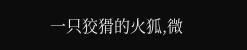一只狡猾的火狐,微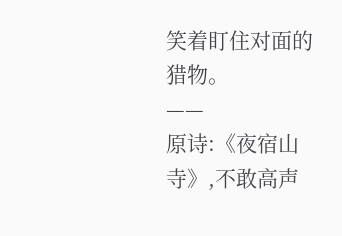笑着盯住对面的猎物。
——
原诗:《夜宿山寺》,不敢高声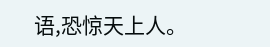语,恐惊天上人。